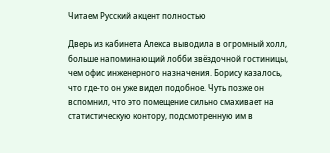Читаем Русский акцент полностью

Дверь из кабинета Алекса выводила в огромный холл, больше напоминающий лобби звёздочной гостиницы, чем офис инженерного назначения. Борису казалось, что где-то он уже видел подобное. Чуть позже он вспомнил, что это помещение сильно смахивает на статистическую контору, подсмотренную им в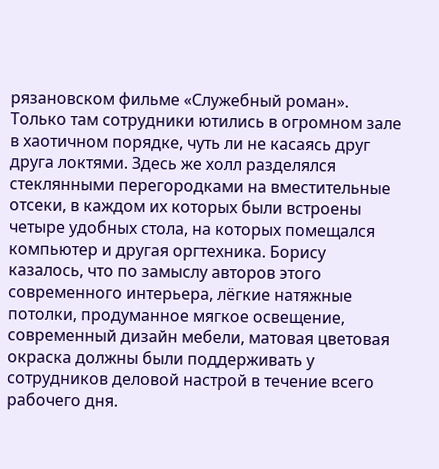рязановском фильме «Служебный роман». Только там сотрудники ютились в огромном зале в хаотичном порядке, чуть ли не касаясь друг друга локтями. Здесь же холл разделялся стеклянными перегородками на вместительные отсеки, в каждом их которых были встроены четыре удобных стола, на которых помещался компьютер и другая оргтехника. Борису казалось, что по замыслу авторов этого современного интерьера, лёгкие натяжные потолки, продуманное мягкое освещение, современный дизайн мебели, матовая цветовая окраска должны были поддерживать у сотрудников деловой настрой в течение всего рабочего дня.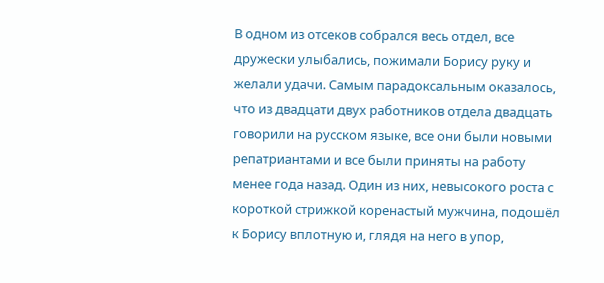В одном из отсеков собрался весь отдел, все дружески улыбались, пожимали Борису руку и желали удачи. Самым парадоксальным оказалось, что из двадцати двух работников отдела двадцать говорили на русском языке, все они были новыми репатриантами и все были приняты на работу менее года назад. Один из них, невысокого роста с короткой стрижкой коренастый мужчина, подошёл к Борису вплотную и, глядя на него в упор,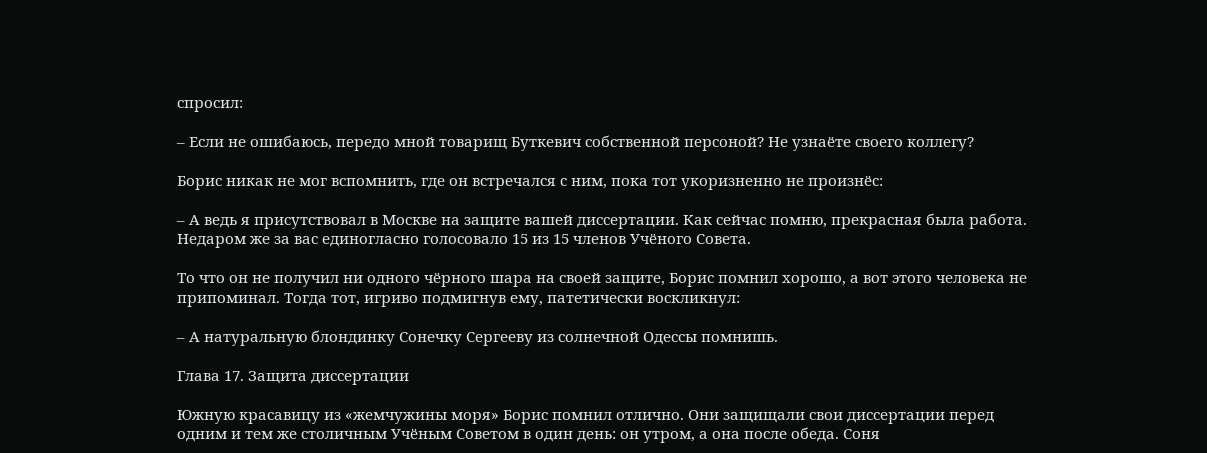спросил:

– Если не ошибаюсь, передо мной товарищ Буткевич собственной персоной? Не узнаёте своего коллегу?

Борис никак не мог вспомнить, где он встречался с ним, пока тот укоризненно не произнёс:

– А ведь я присутствовал в Москве на защите вашей диссертации. Как сейчас помню, прекрасная была работа. Недаром же за вас единогласно голосовало 15 из 15 членов Учёного Совета.

То что он не получил ни одного чёрного шара на своей защите, Борис помнил хорошо, а вот этого человека не припоминал. Тогда тот, игриво подмигнув ему, патетически воскликнул:

– А натуральную блондинку Сонечку Сергееву из солнечной Одессы помнишь.

Глава 17. Защита диссертации

Южную красавицу из «жемчужины моря» Борис помнил отлично. Они защищали свои диссертации перед одним и тем же столичным Учёным Советом в один день: он утром, а она после обеда. Соня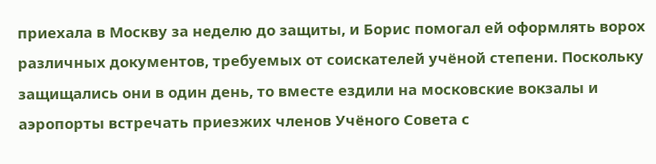приехала в Москву за неделю до защиты, и Борис помогал ей оформлять ворох различных документов, требуемых от соискателей учёной степени. Поскольку защищались они в один день, то вместе ездили на московские вокзалы и аэропорты встречать приезжих членов Учёного Совета с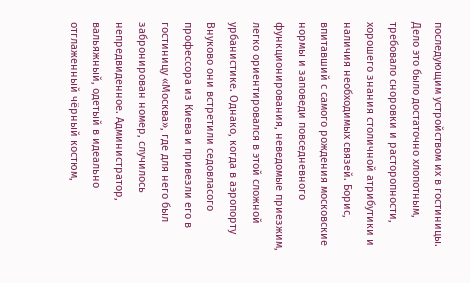последующим устройством их в гостиницы. Дело это было достаточно хлопотным, требовало сноровки и расторопности, хорошего знания столичной атрибутики и наличия необходимых связей. Борис, впитавший с самого рождения московские нормы и заповеди повседневного функционирования, неведомые приезжим, легко ориентировался в этой сложной урбанистике. Однако, когда в аэропорту Внуково они встретили седовласого профессора из Киева и привезли его в гостиницу «Москва», где для него был забронирован номер, случилось непредвиденное. Администратор, вальяжный, одетый в идеально отглаженный чёрный костюм,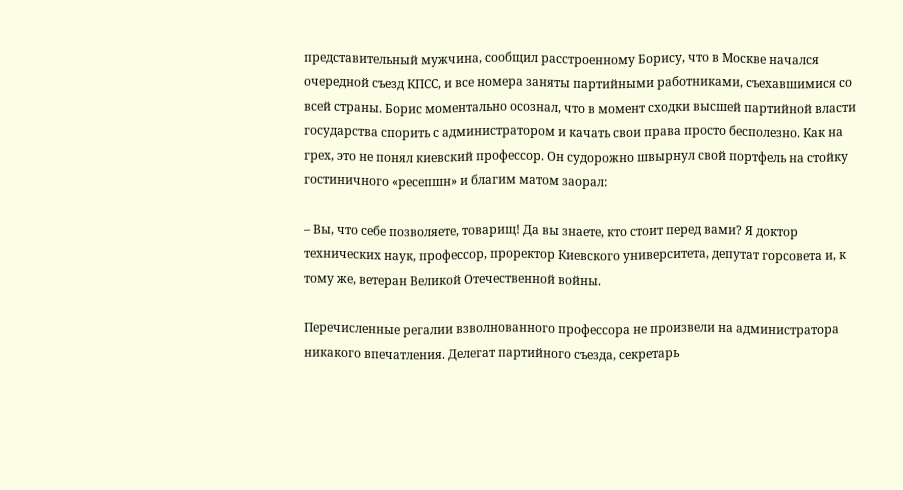представительный мужчина, сообщил расстроенному Борису, что в Москве начался очередной съезд КПСС, и все номера заняты партийными работниками, съехавшимися со всей страны. Борис моментально осознал, что в момент сходки высшей партийной власти государства спорить с администратором и качать свои права просто бесполезно. Как на грех, это не понял киевский профессор. Он судорожно швырнул свой портфель на стойку гостиничного «ресепшн» и благим матом заорал:

– Вы, что себе позволяете, товарищ! Да вы знаете, кто стоит перед вами? Я доктор технических наук, профессор, проректор Киевского университета, депутат горсовета и, к тому же, ветеран Великой Отечественной войны.

Перечисленные регалии взволнованного профессора не произвели на администратора никакого впечатления. Делегат партийного съезда, секретарь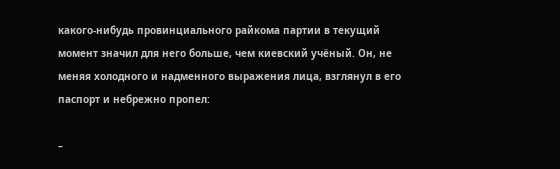какого-нибудь провинциального райкома партии в текущий момент значил для него больше, чем киевский учёный. Он, не меняя холодного и надменного выражения лица, взглянул в его паспорт и небрежно пропел:

–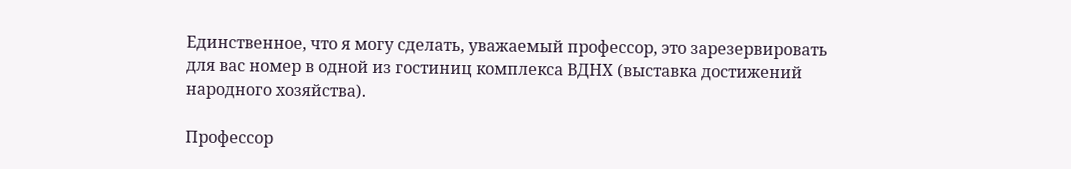Единственное, что я могу сделать, уважаемый профессор, это зарезервировать для вас номер в одной из гостиниц комплекса ВДНХ (выставка достижений народного хозяйства).

Профессор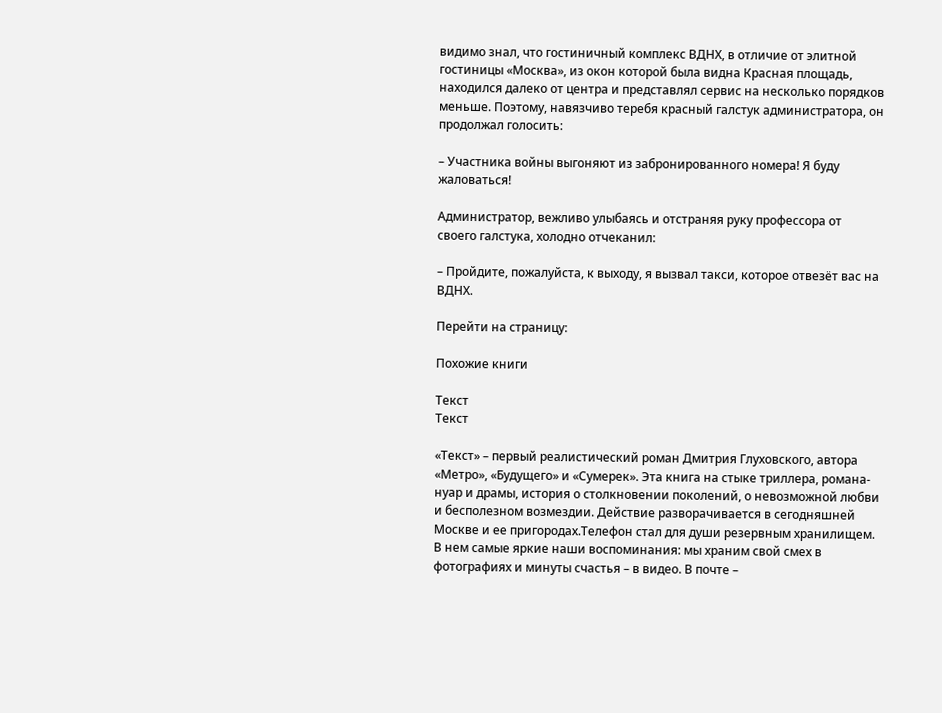видимо знал, что гостиничный комплекс ВДНХ, в отличие от элитной гостиницы «Москва», из окон которой была видна Красная площадь, находился далеко от центра и представлял сервис на несколько порядков меньше. Поэтому, навязчиво теребя красный галстук администратора, он продолжал голосить:

– Участника войны выгоняют из забронированного номера! Я буду жаловаться!

Администратор, вежливо улыбаясь и отстраняя руку профессора от своего галстука, холодно отчеканил:

– Пройдите, пожалуйста, к выходу, я вызвал такси, которое отвезёт вас на ВДНХ.

Перейти на страницу:

Похожие книги

Текст
Текст

«Текст» – первый реалистический роман Дмитрия Глуховского, автора «Метро», «Будущего» и «Сумерек». Эта книга на стыке триллера, романа-нуар и драмы, история о столкновении поколений, о невозможной любви и бесполезном возмездии. Действие разворачивается в сегодняшней Москве и ее пригородах.Телефон стал для души резервным хранилищем. В нем самые яркие наши воспоминания: мы храним свой смех в фотографиях и минуты счастья – в видео. В почте –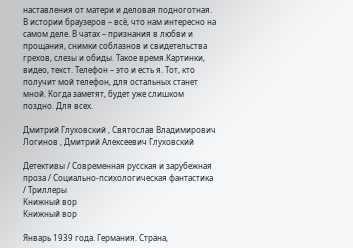наставления от матери и деловая подноготная. В истории браузеров – всё, что нам интересно на самом деле. В чатах – признания в любви и прощания, снимки соблазнов и свидетельства грехов, слезы и обиды. Такое время.Картинки, видео, текст. Телефон – это и есть я. Тот, кто получит мой телефон, для остальных станет мной. Когда заметят, будет уже слишком поздно. Для всех.

Дмитрий Глуховский , Святослав Владимирович Логинов , Дмитрий Алексеевич Глуховский

Детективы / Современная русская и зарубежная проза / Социально-психологическая фантастика / Триллеры
Книжный вор
Книжный вор

Январь 1939 года. Германия. Страна,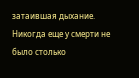затаившая дыхание. Никогда еще у смерти не было столько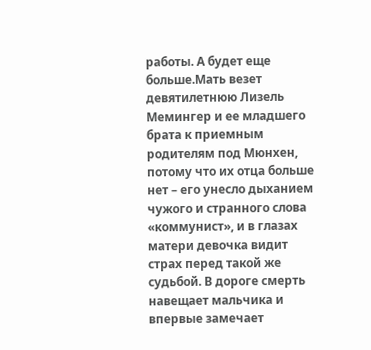работы. А будет еще больше.Мать везет девятилетнюю Лизель Мемингер и ее младшего брата к приемным родителям под Мюнхен, потому что их отца больше нет – его унесло дыханием чужого и странного слова «коммунист», и в глазах матери девочка видит страх перед такой же судьбой. В дороге смерть навещает мальчика и впервые замечает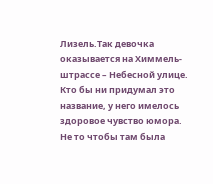Лизель.Так девочка оказывается на Химмель-штрассе – Небесной улице. Кто бы ни придумал это название, у него имелось здоровое чувство юмора. Не то чтобы там была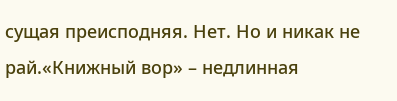сущая преисподняя. Нет. Но и никак не рай.«Книжный вор» – недлинная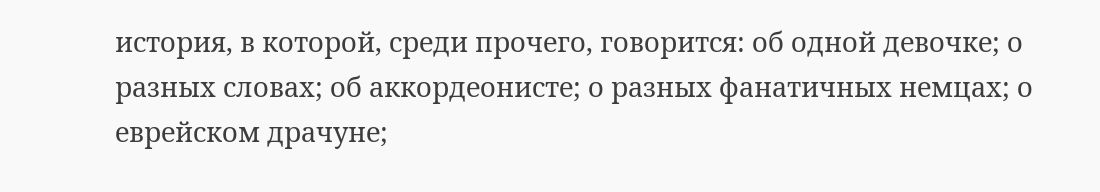история, в которой, среди прочего, говорится: об одной девочке; о разных словах; об аккордеонисте; о разных фанатичных немцах; о еврейском драчуне;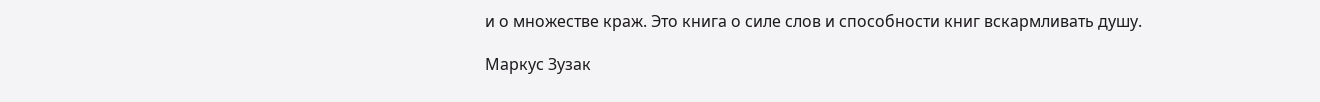и о множестве краж. Это книга о силе слов и способности книг вскармливать душу.

Маркус Зузак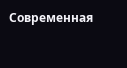Современная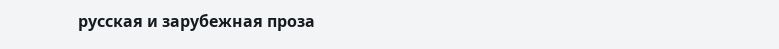русская и зарубежная проза